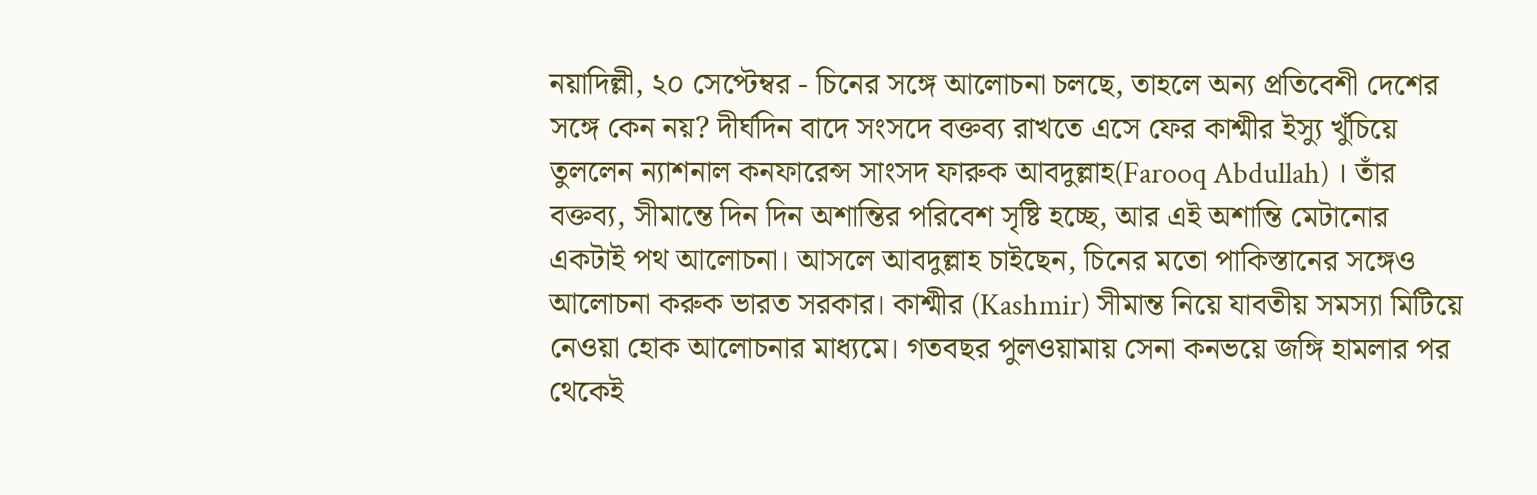নয়াদিল্লী, ২০ সেপ্টেম্বর - চিনের সঙ্গে আলোচনা চলছে, তাহলে অন্য প্রতিবেশী দেশের সঙ্গে কেন নয়? দীর্ঘদিন বাদে সংসদে বক্তব্য রাখতে এসে ফের কাশ্মীর ইস্যু খুঁচিয়ে তুললেন ন্যাশনাল কনফারেন্স সাংসদ ফারুক আবদুল্লাহ(Farooq Abdullah) । তাঁর বক্তব্য, সীমান্তে দিন দিন অশান্তির পরিবেশ সৃষ্টি হচ্ছে, আর এই অশান্তি মেটানোর একটাই পথ আলোচনা। আসলে আবদুল্লাহ চাইছেন, চিনের মতো পাকিস্তানের সঙ্গেও আলোচনা করুক ভারত সরকার। কাশ্মীর (Kashmir) সীমান্ত নিয়ে যাবতীয় সমস্যা মিটিয়ে নেওয়া হোক আলোচনার মাধ্যমে। গতবছর পুলওয়ামায় সেনা কনভয়ে জঙ্গি হামলার পর থেকেই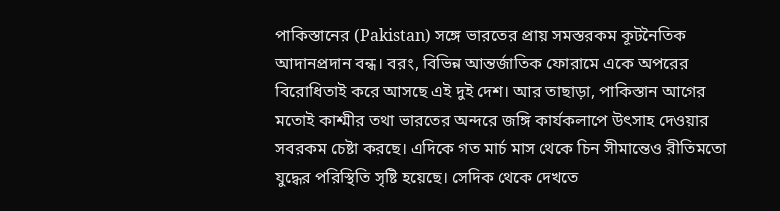পাকিস্তানের (Pakistan) সঙ্গে ভারতের প্রায় সমস্তরকম কূটনৈতিক আদানপ্রদান বন্ধ। বরং, বিভিন্ন আন্তর্জাতিক ফোরামে একে অপরের বিরোধিতাই করে আসছে এই দুই দেশ। আর তাছাড়া, পাকিস্তান আগের মতোই কাশ্মীর তথা ভারতের অন্দরে জঙ্গি কার্যকলাপে উৎসাহ দেওয়ার সবরকম চেষ্টা করছে। এদিকে গত মার্চ মাস থেকে চিন সীমান্তেও রীতিমতো যুদ্ধের পরিস্থিতি সৃষ্টি হয়েছে। সেদিক থেকে দেখতে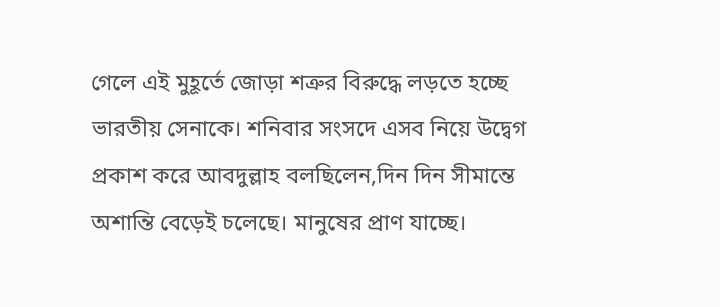গেলে এই মুহূর্তে জোড়া শত্রুর বিরুদ্ধে লড়তে হচ্ছে ভারতীয় সেনাকে। শনিবার সংসদে এসব নিয়ে উদ্বেগ প্রকাশ করে আবদুল্লাহ বলছিলেন,দিন দিন সীমান্তে অশান্তি বেড়েই চলেছে। মানুষের প্রাণ যাচ্ছে।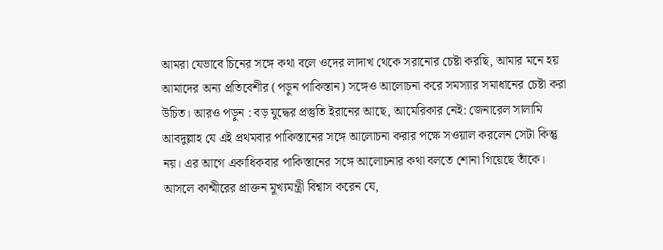আমরা যেভাবে চিনের সঙ্গে কথা বলে ওদের লাদাখ থেকে সরানোর চেষ্টা করছি, আমার মনে হয় আমাদের অন্য প্রতিবেশীর (পড়ুন পাকিস্তান) সঙ্গেও আলোচনা করে সমস্যার সমাধানের চেষ্টা করা উচিত। আরও পড়ুন : বড় যুদ্ধের প্রস্তুতি ইরানের আছে, আমেরিকার নেই: জেনারেল সালামি আবদুল্লাহ যে এই প্রথমবার পাকিস্তানের সঙ্গে আলোচনা করার পক্ষে সওয়াল করলেন সেটা কিন্তু নয়। এর আগে একাধিকবার পাকিস্তানের সঙ্গে আলোচনার কথা বলতে শোনা গিয়েছে তাঁকে। আসলে কাশ্মীরের প্রাক্তন মুখ্যমন্ত্রী বিশ্বাস করেন যে,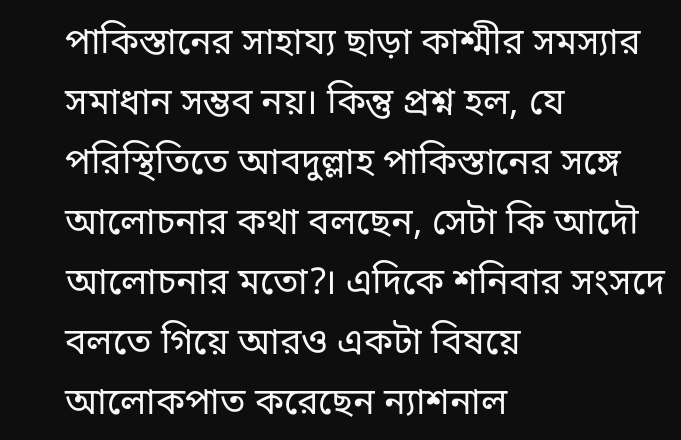পাকিস্তানের সাহায্য ছাড়া কাশ্মীর সমস্যার সমাধান সম্ভব নয়। কিন্তু প্রশ্ন হল, যে পরিস্থিতিতে আবদুল্লাহ পাকিস্তানের সঙ্গে আলোচনার কথা বলছেন, সেটা কি আদৌ আলোচনার মতো?। এদিকে শনিবার সংসদে বলতে গিয়ে আরও একটা বিষয়ে আলোকপাত করেছেন ন্যাশনাল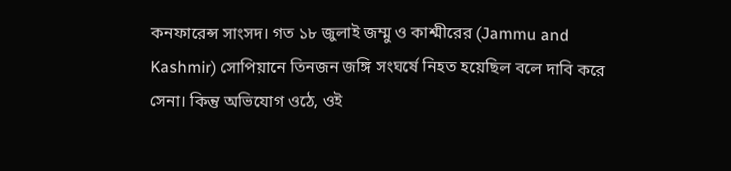কনফারেন্স সাংসদ। গত ১৮ জুলাই জম্মু ও কাশ্মীরের (Jammu and Kashmir) সোপিয়ানে তিনজন জঙ্গি সংঘর্ষে নিহত হয়েছিল বলে দাবি করে সেনা। কিন্তু অভিযোগ ওঠে, ওই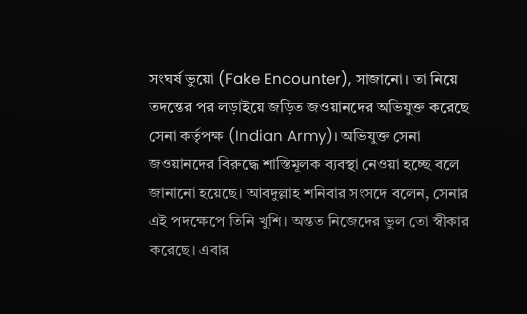সংঘর্ষ ভুয়ো (Fake Encounter), সাজানো। তা নিয়ে তদন্তের পর লড়াইয়ে জড়িত জওয়ানদের অভিযুক্ত করেছে সেনা কর্তৃপক্ষ (Indian Army)। অভিযুক্ত সেনা জওয়ানদের বিরুদ্ধে শাস্তিমূলক ব্যবস্থা নেওয়া হচ্ছে বলে জানানো হয়েছে। আবদুল্লাহ শনিবার সংসদে বলেন, সেনার এই পদক্ষেপে তিনি খুশি। অন্তত নিজেদের ভুল তো স্বীকার করেছে। এবার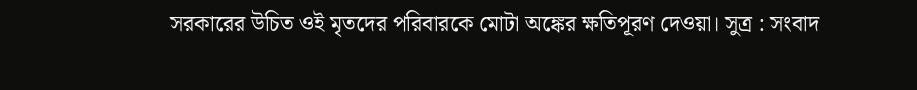সরকারের উচিত ওই মৃতদের পরিবারকে মোটা অঙ্কের ক্ষতিপূরণ দেওয়া। সুত্র : সংবাদ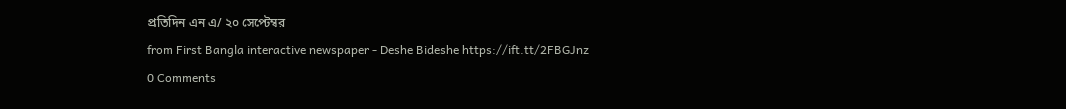প্রতিদিন এন এ/ ২০ সেপ্টেম্বর
from First Bangla interactive newspaper - Deshe Bideshe https://ift.tt/2FBGJnz
0 Comments